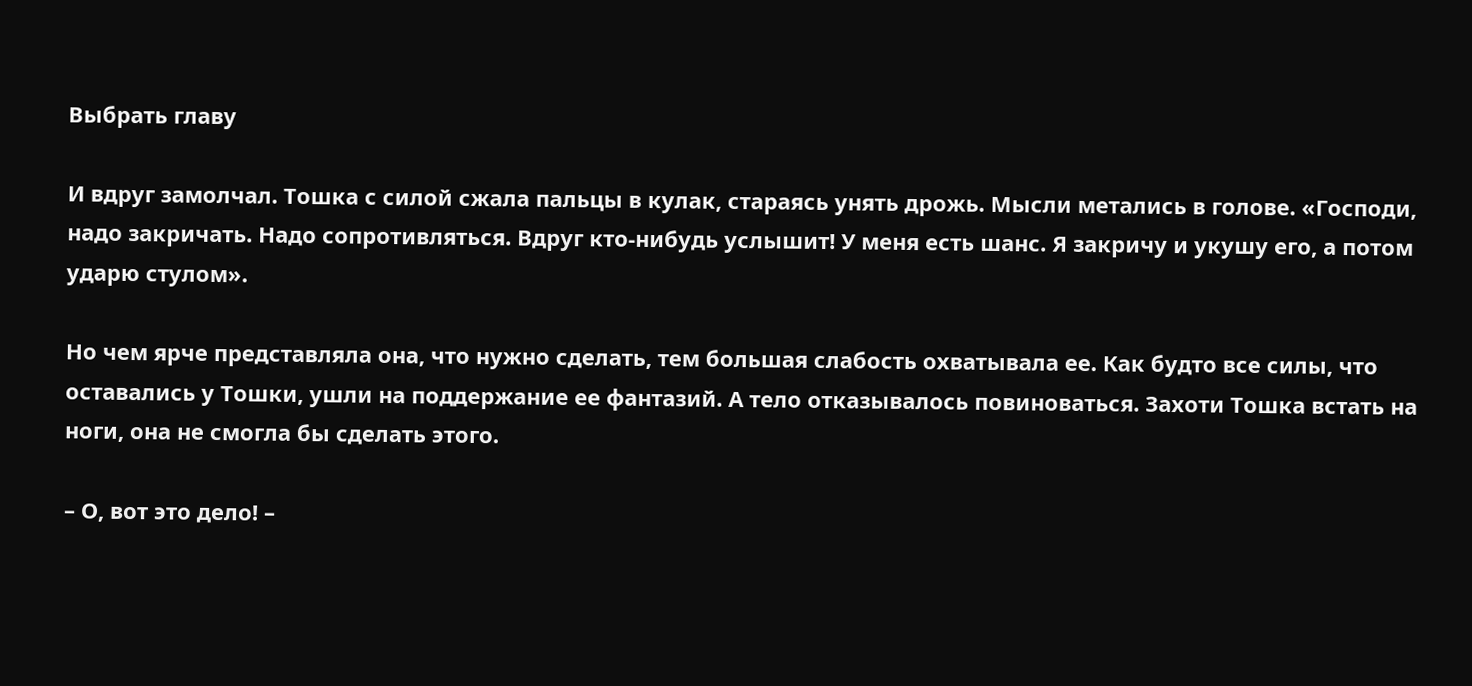Выбрать главу

И вдруг замолчал. Тошка с силой сжала пальцы в кулак, стараясь унять дрожь. Мысли метались в голове. «Господи, надо закричать. Надо сопротивляться. Вдруг кто-нибудь услышит! У меня есть шанс. Я закричу и укушу его, а потом ударю стулом».

Но чем ярче представляла она, что нужно сделать, тем большая слабость охватывала ее. Как будто все силы, что оставались у Тошки, ушли на поддержание ее фантазий. А тело отказывалось повиноваться. Захоти Тошка встать на ноги, она не смогла бы сделать этого.

– О, вот это дело! –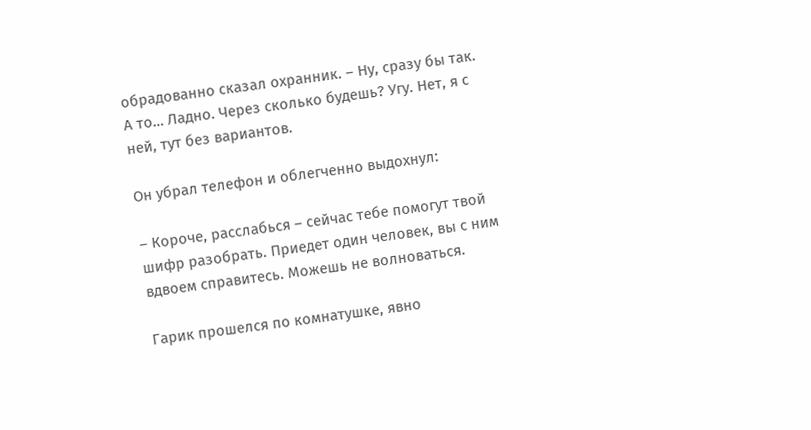обрадованно сказал охранник. – Ну, сразу бы так. А то… Ладно. Через сколько будешь? Угу. Нет, я с ней, тут без вариантов.

Он убрал телефон и облегченно выдохнул:

– Короче, расслабься – сейчас тебе помогут твой шифр разобрать. Приедет один человек, вы с ним вдвоем справитесь. Можешь не волноваться.

Гарик прошелся по комнатушке, явно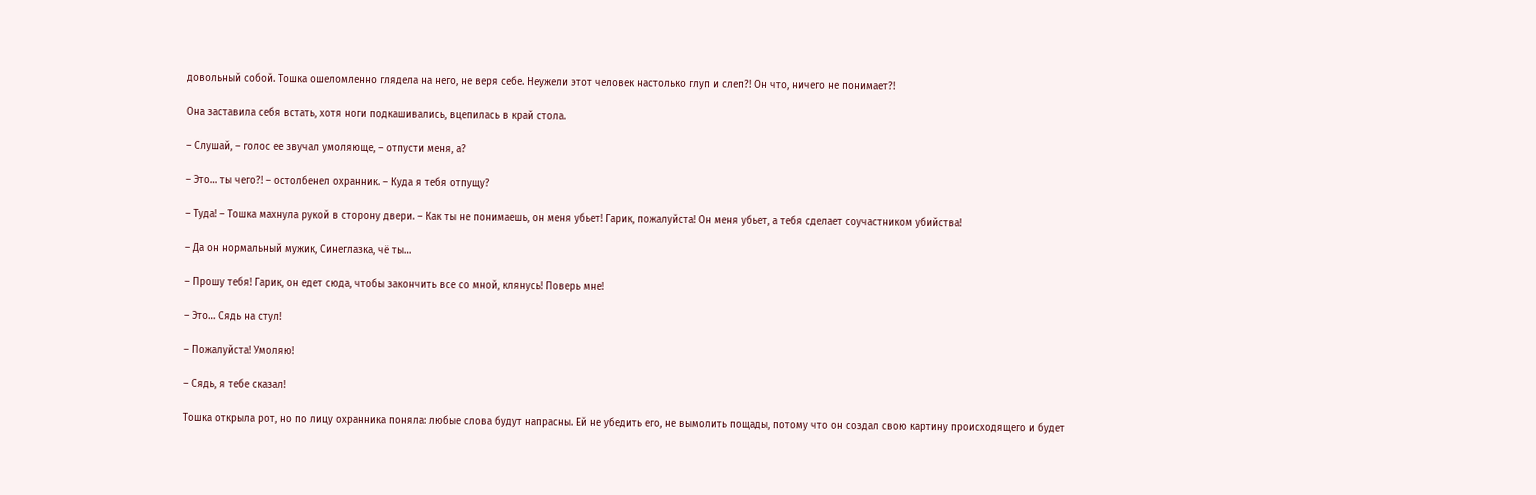довольный собой. Тошка ошеломленно глядела на него, не веря себе. Неужели этот человек настолько глуп и слеп?! Он что, ничего не понимает?!

Она заставила себя встать, хотя ноги подкашивались, вцепилась в край стола.

– Слушай, – голос ее звучал умоляюще, – отпусти меня, а?

– Это… ты чего?! – остолбенел охранник. – Куда я тебя отпущу?

– Туда! – Тошка махнула рукой в сторону двери. – Как ты не понимаешь, он меня убьет! Гарик, пожалуйста! Он меня убьет, а тебя сделает соучастником убийства!

– Да он нормальный мужик, Синеглазка, чё ты…

– Прошу тебя! Гарик, он едет сюда, чтобы закончить все со мной, клянусь! Поверь мне!

– Это… Сядь на стул!

– Пожалуйста! Умоляю!

– Сядь, я тебе сказал!

Тошка открыла рот, но по лицу охранника поняла: любые слова будут напрасны. Ей не убедить его, не вымолить пощады, потому что он создал свою картину происходящего и будет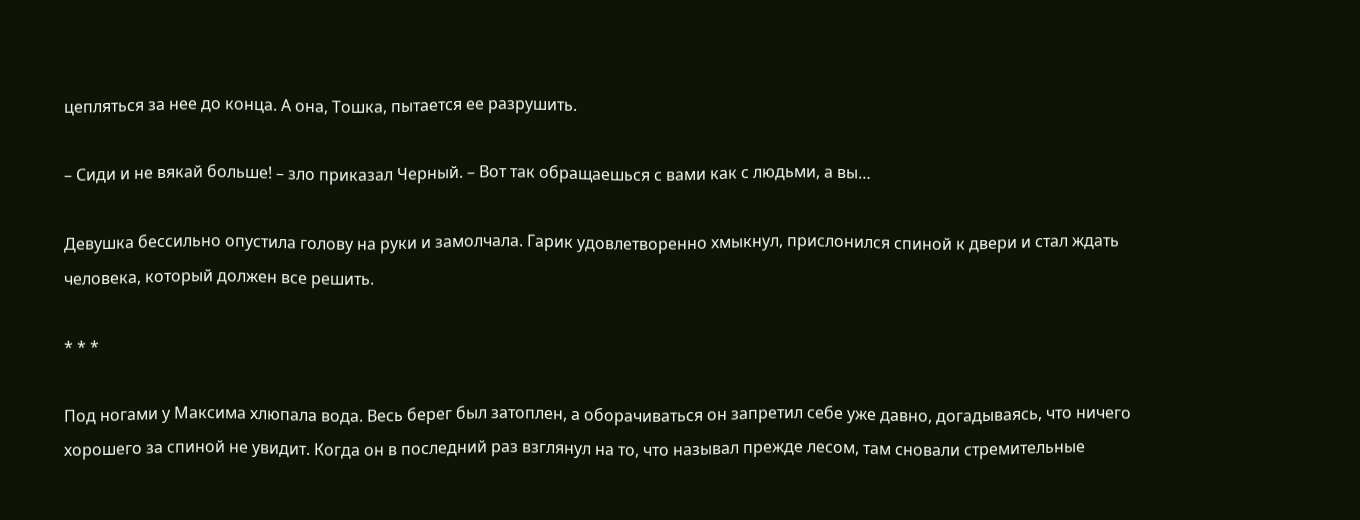цепляться за нее до конца. А она, Тошка, пытается ее разрушить.

– Сиди и не вякай больше! – зло приказал Черный. – Вот так обращаешься с вами как с людьми, а вы…

Девушка бессильно опустила голову на руки и замолчала. Гарик удовлетворенно хмыкнул, прислонился спиной к двери и стал ждать человека, который должен все решить.

* * *

Под ногами у Максима хлюпала вода. Весь берег был затоплен, а оборачиваться он запретил себе уже давно, догадываясь, что ничего хорошего за спиной не увидит. Когда он в последний раз взглянул на то, что называл прежде лесом, там сновали стремительные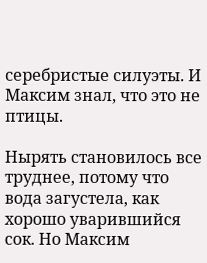серебристые силуэты. И Максим знал, что это не птицы.

Нырять становилось все труднее, потому что вода загустела, как хорошо уварившийся сок. Но Максим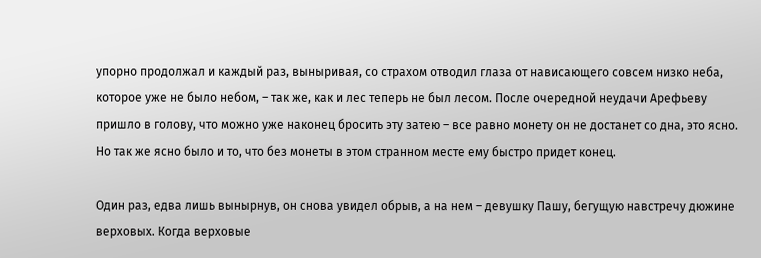упорно продолжал и каждый раз, выныривая, со страхом отводил глаза от нависающего совсем низко неба, которое уже не было небом, – так же, как и лес теперь не был лесом. После очередной неудачи Арефьеву пришло в голову, что можно уже наконец бросить эту затею – все равно монету он не достанет со дна, это ясно. Но так же ясно было и то, что без монеты в этом странном месте ему быстро придет конец.

Один раз, едва лишь вынырнув, он снова увидел обрыв, а на нем – девушку Пашу, бегущую навстречу дюжине верховых. Когда верховые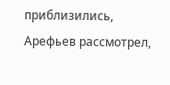приблизились, Арефьев рассмотрел,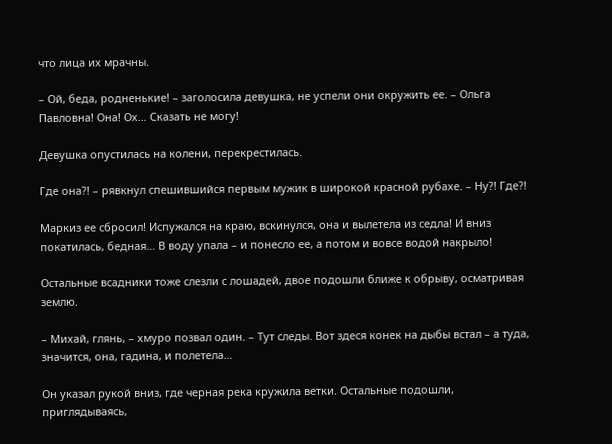что лица их мрачны.

– Ой, беда, родненькие! – заголосила девушка, не успели они окружить ее. – Ольга Павловна! Она! Ох… Сказать не могу!

Девушка опустилась на колени, перекрестилась.

Где она?! – рявкнул спешившийся первым мужик в широкой красной рубахе. – Ну?! Где?!

Маркиз ее сбросил! Испужался на краю, вскинулся, она и вылетела из седла! И вниз покатилась, бедная… В воду упала – и понесло ее, а потом и вовсе водой накрыло!

Остальные всадники тоже слезли с лошадей, двое подошли ближе к обрыву, осматривая землю.

– Михай, глянь, – хмуро позвал один. – Тут следы. Вот здеся конек на дыбы встал – а туда, значится, она, гадина, и полетела…

Он указал рукой вниз, где черная река кружила ветки. Остальные подошли, приглядываясь,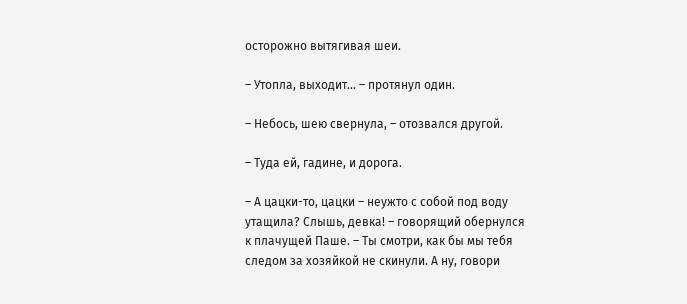осторожно вытягивая шеи.

– Утопла, выходит… – протянул один.

– Небось, шею свернула, – отозвался другой.

– Туда ей, гадине, и дорога.

– А цацки-то, цацки – неужто с собой под воду утащила? Слышь, девка! – говорящий обернулся к плачущей Паше. – Ты смотри, как бы мы тебя следом за хозяйкой не скинули. А ну, говори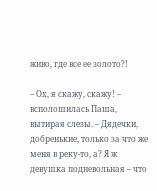живо, где все ее золото?!

– Ох, я скажу, скажу! – всполошилась Паша, вытирая слезы. – Дядечки, добренькие, только за что же меня в реку-то, а? Я ж девушка подневольная – что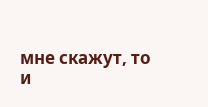мне скажут, то и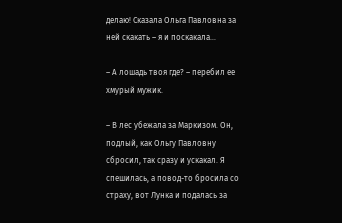делаю! Сказала Ольга Павловна за ней скакать – я и поскакала…

– А лошадь твоя где? – перебил ее хмурый мужик.

– В лес убежала за Маркизом. Он, подлый, как Ольгу Павловну сбросил, так сразу и ускакал. Я спешилась, а повод-то бросила со страху, вот Лунка и подалась за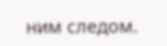ним следом.